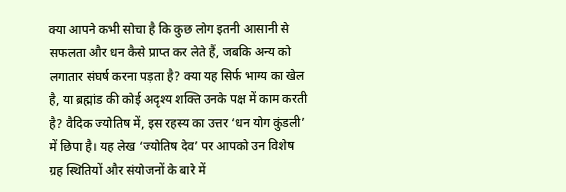क्या आपने कभी सोचा है कि कुछ लोग इतनी आसानी से सफलता और धन कैसे प्राप्त कर लेते हैं, जबकि अन्य को लगातार संघर्ष करना पड़ता है? क्या यह सिर्फ भाग्य का खेल है, या ब्रह्मांड की कोई अदृश्य शक्ति उनके पक्ष में काम करती है? वैदिक ज्योतिष में, इस रहस्य का उत्तर ‘धन योग कुंडली’ में छिपा है। यह लेख ‘ज्योतिष देव’ पर आपको उन विशेष ग्रह स्थितियों और संयोजनों के बारे में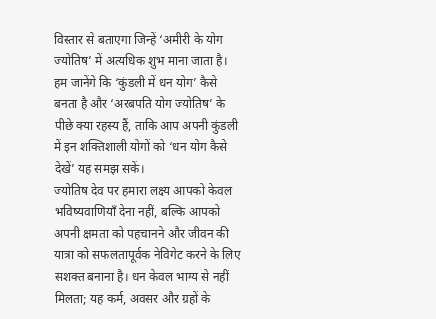विस्तार से बताएगा जिन्हें ‘अमीरी के योग ज्योतिष’ में अत्यधिक शुभ माना जाता है। हम जानेंगे कि ‘कुंडली में धन योग’ कैसे बनता है और ‘अरबपति योग ज्योतिष’ के पीछे क्या रहस्य हैं, ताकि आप अपनी कुंडली में इन शक्तिशाली योगों को ‘धन योग कैसे देखें’ यह समझ सकें।
ज्योतिष देव पर हमारा लक्ष्य आपको केवल भविष्यवाणियाँ देना नहीं, बल्कि आपको अपनी क्षमता को पहचानने और जीवन की यात्रा को सफलतापूर्वक नेविगेट करने के लिए सशक्त बनाना है। धन केवल भाग्य से नहीं मिलता; यह कर्म, अवसर और ग्रहों के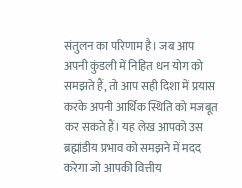संतुलन का परिणाम है। जब आप अपनी कुंडली में निहित धन योग को समझते हैं, तो आप सही दिशा में प्रयास करके अपनी आर्थिक स्थिति को मजबूत कर सकते हैं। यह लेख आपको उस ब्रह्मांडीय प्रभाव को समझने में मदद करेगा जो आपकी वित्तीय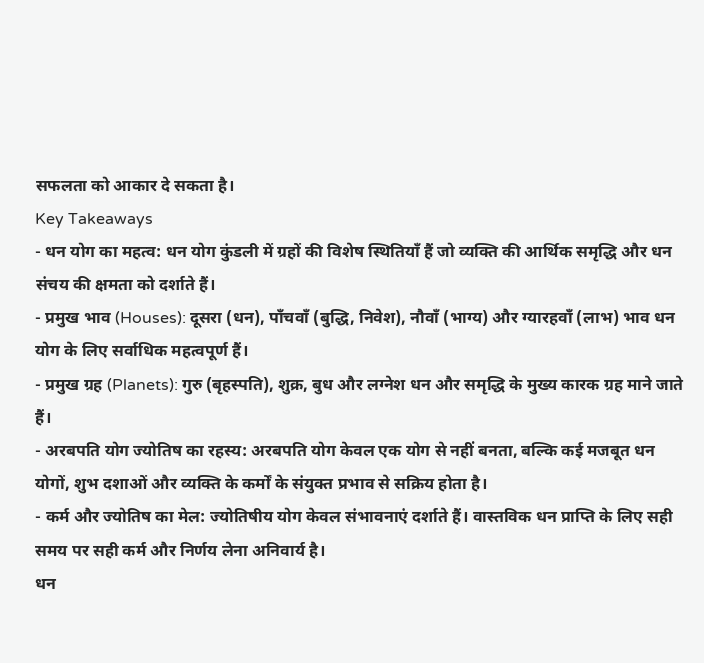सफलता को आकार दे सकता है।
Key Takeaways
- धन योग का महत्व: धन योग कुंडली में ग्रहों की विशेष स्थितियाँ हैं जो व्यक्ति की आर्थिक समृद्धि और धन संचय की क्षमता को दर्शाते हैं।
- प्रमुख भाव (Houses): दूसरा (धन), पाँचवाँ (बुद्धि, निवेश), नौवाँ (भाग्य) और ग्यारहवाँ (लाभ) भाव धन योग के लिए सर्वाधिक महत्वपूर्ण हैं।
- प्रमुख ग्रह (Planets): गुरु (बृहस्पति), शुक्र, बुध और लग्नेश धन और समृद्धि के मुख्य कारक ग्रह माने जाते हैं।
- अरबपति योग ज्योतिष का रहस्य: अरबपति योग केवल एक योग से नहीं बनता, बल्कि कई मजबूत धन योगों, शुभ दशाओं और व्यक्ति के कर्मों के संयुक्त प्रभाव से सक्रिय होता है।
- कर्म और ज्योतिष का मेल: ज्योतिषीय योग केवल संभावनाएं दर्शाते हैं। वास्तविक धन प्राप्ति के लिए सही समय पर सही कर्म और निर्णय लेना अनिवार्य है।
धन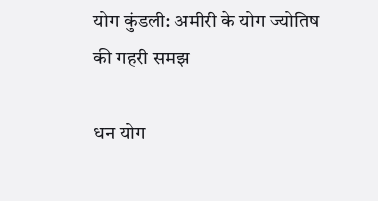योग कुंडली: अमीरी के योग ज्योतिष की गहरी समझ

धन योग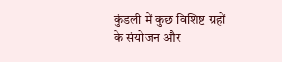कुंडली में कुछ विशिष्ट ग्रहों के संयोजन और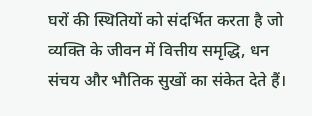घरों की स्थितियों को संदर्भित करता है जो व्यक्ति के जीवन में वित्तीय समृद्धि, धन संचय और भौतिक सुखों का संकेत देते हैं।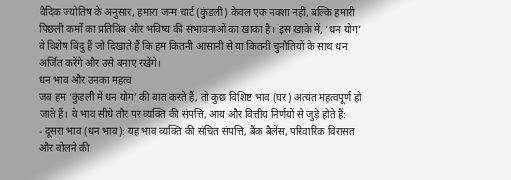वैदिक ज्योतिष के अनुसार, हमारा जन्म चार्ट (कुंडली) केवल एक नक्शा नहीं, बल्कि हमारी पिछली कर्मों का प्रतिबिंब और भविष्य की संभावनाओं का खाका है। इस खाके में, ‘धन योग’ वे विशेष बिंदु हैं जो दिखाते हैं कि हम कितनी आसानी से या कितनी चुनौतियों के साथ धन अर्जित करेंगे और उसे बनाए रखेंगे।
धन भाव और उनका महत्व
जब हम ‘कुंडली में धन योग’ की बात करते हैं, तो कुछ विशिष्ट भाव (घर) अत्यंत महत्वपूर्ण हो जाते हैं। ये भाव सीधे तौर पर व्यक्ति की संपत्ति, आय और वित्तीय निर्णयों से जुड़े होते हैं:
- दूसरा भाव (धन भाव): यह भाव व्यक्ति की संचित संपत्ति, बैंक बैलेंस, परिवारिक विरासत और बोलने की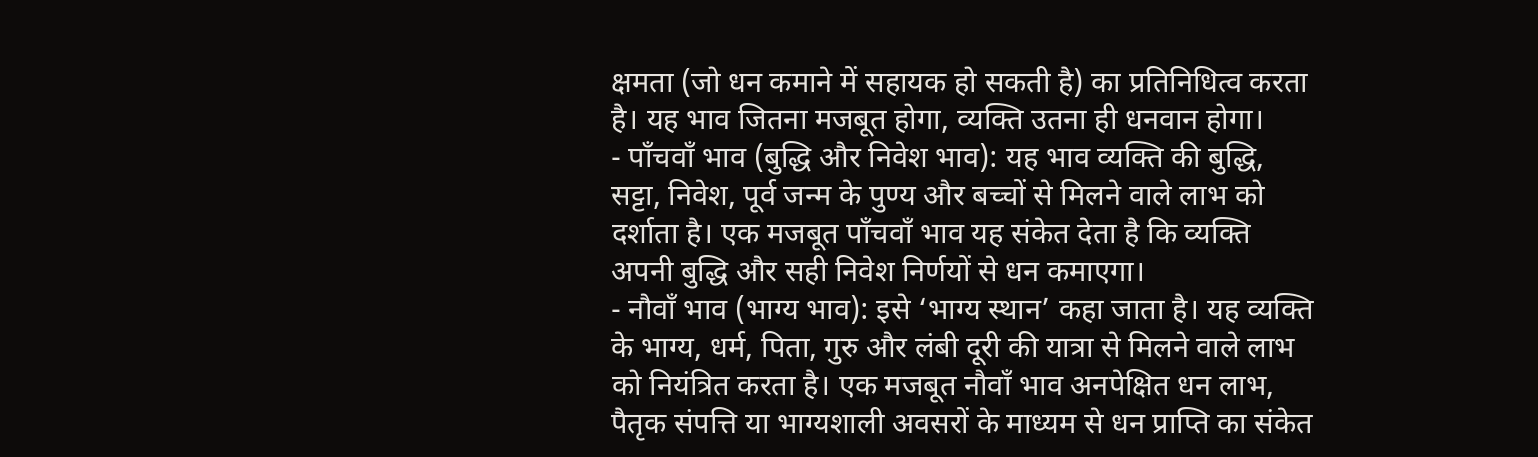क्षमता (जो धन कमाने में सहायक हो सकती है) का प्रतिनिधित्व करता है। यह भाव जितना मजबूत होगा, व्यक्ति उतना ही धनवान होगा।
- पाँचवाँ भाव (बुद्धि और निवेश भाव): यह भाव व्यक्ति की बुद्धि, सट्टा, निवेश, पूर्व जन्म के पुण्य और बच्चों से मिलने वाले लाभ को दर्शाता है। एक मजबूत पाँचवाँ भाव यह संकेत देता है कि व्यक्ति अपनी बुद्धि और सही निवेश निर्णयों से धन कमाएगा।
- नौवाँ भाव (भाग्य भाव): इसे ‘भाग्य स्थान’ कहा जाता है। यह व्यक्ति के भाग्य, धर्म, पिता, गुरु और लंबी दूरी की यात्रा से मिलने वाले लाभ को नियंत्रित करता है। एक मजबूत नौवाँ भाव अनपेक्षित धन लाभ, पैतृक संपत्ति या भाग्यशाली अवसरों के माध्यम से धन प्राप्ति का संकेत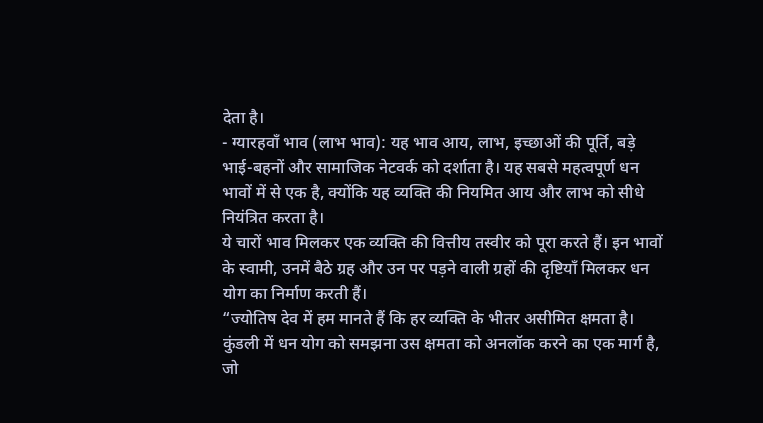देता है।
- ग्यारहवाँ भाव (लाभ भाव): यह भाव आय, लाभ, इच्छाओं की पूर्ति, बड़े भाई-बहनों और सामाजिक नेटवर्क को दर्शाता है। यह सबसे महत्वपूर्ण धन भावों में से एक है, क्योंकि यह व्यक्ति की नियमित आय और लाभ को सीधे नियंत्रित करता है।
ये चारों भाव मिलकर एक व्यक्ति की वित्तीय तस्वीर को पूरा करते हैं। इन भावों के स्वामी, उनमें बैठे ग्रह और उन पर पड़ने वाली ग्रहों की दृष्टियाँ मिलकर धन योग का निर्माण करती हैं।
“ज्योतिष देव में हम मानते हैं कि हर व्यक्ति के भीतर असीमित क्षमता है। कुंडली में धन योग को समझना उस क्षमता को अनलॉक करने का एक मार्ग है, जो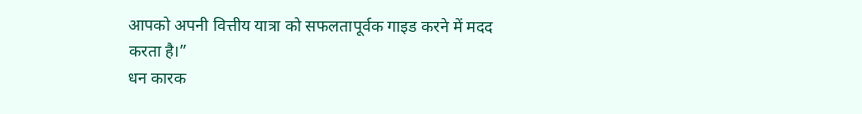आपको अपनी वित्तीय यात्रा को सफलतापूर्वक गाइड करने में मदद करता है।”
धन कारक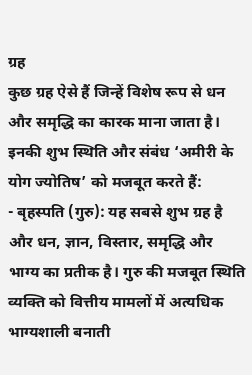ग्रह
कुछ ग्रह ऐसे हैं जिन्हें विशेष रूप से धन और समृद्धि का कारक माना जाता है। इनकी शुभ स्थिति और संबंध ‘अमीरी के योग ज्योतिष’ को मजबूत करते हैं:
- बृहस्पति (गुरु): यह सबसे शुभ ग्रह है और धन, ज्ञान, विस्तार, समृद्धि और भाग्य का प्रतीक है। गुरु की मजबूत स्थिति व्यक्ति को वित्तीय मामलों में अत्यधिक भाग्यशाली बनाती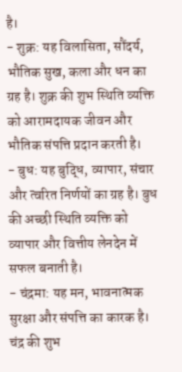है।
- शुक्र: यह विलासिता, सौंदर्य, भौतिक सुख, कला और धन का ग्रह है। शुक्र की शुभ स्थिति व्यक्ति को आरामदायक जीवन और भौतिक संपत्ति प्रदान करती है।
- बुध: यह बुद्धि, व्यापार, संचार और त्वरित निर्णयों का ग्रह है। बुध की अच्छी स्थिति व्यक्ति को व्यापार और वित्तीय लेनदेन में सफल बनाती है।
- चंद्रमा: यह मन, भावनात्मक सुरक्षा और संपत्ति का कारक है। चंद्र की शुभ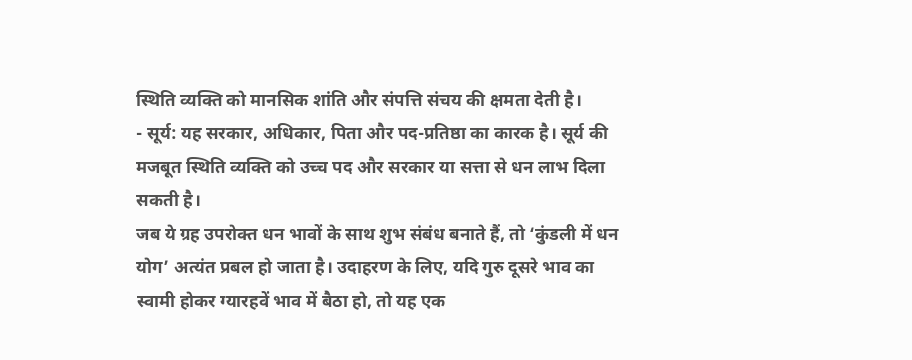स्थिति व्यक्ति को मानसिक शांति और संपत्ति संचय की क्षमता देती है।
- सूर्य: यह सरकार, अधिकार, पिता और पद-प्रतिष्ठा का कारक है। सूर्य की मजबूत स्थिति व्यक्ति को उच्च पद और सरकार या सत्ता से धन लाभ दिला सकती है।
जब ये ग्रह उपरोक्त धन भावों के साथ शुभ संबंध बनाते हैं, तो ‘कुंडली में धन योग’ अत्यंत प्रबल हो जाता है। उदाहरण के लिए, यदि गुरु दूसरे भाव का स्वामी होकर ग्यारहवें भाव में बैठा हो, तो यह एक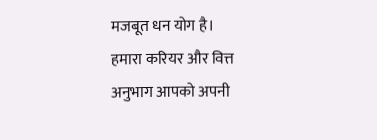मजबूत धन योग है।
हमारा करियर और वित्त अनुभाग आपको अपनी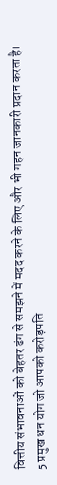वित्तीय संभावनाओं को बेहतर ढंग से समझने में मदद करने के लिए और भी गहन जानकारी प्रदान करता है।
5 प्रमुख धन योग जो आपको करोड़पति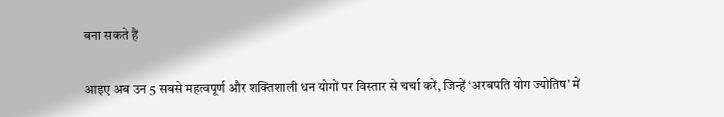बना सकते हैं

आइए अब उन 5 सबसे महत्वपूर्ण और शक्तिशाली धन योगों पर विस्तार से चर्चा करें, जिन्हें ‘अरबपति योग ज्योतिष’ में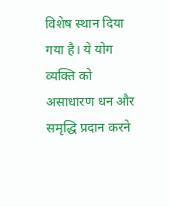विशेष स्थान दिया गया है। ये योग व्यक्ति को असाधारण धन और समृद्धि प्रदान करने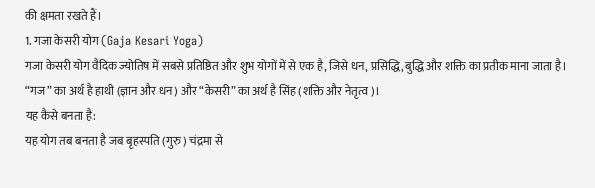की क्षमता रखते हैं।
1. गजा केसरी योग (Gaja Kesari Yoga)
गजा केसरी योग वैदिक ज्योतिष में सबसे प्रतिष्ठित और शुभ योगों में से एक है, जिसे धन, प्रसिद्धि, बुद्धि और शक्ति का प्रतीक माना जाता है। “गज” का अर्थ है हाथी (ज्ञान और धन) और “केसरी” का अर्थ है सिंह (शक्ति और नेतृत्व)।
यह कैसे बनता है:
यह योग तब बनता है जब बृहस्पति (गुरु) चंद्रमा से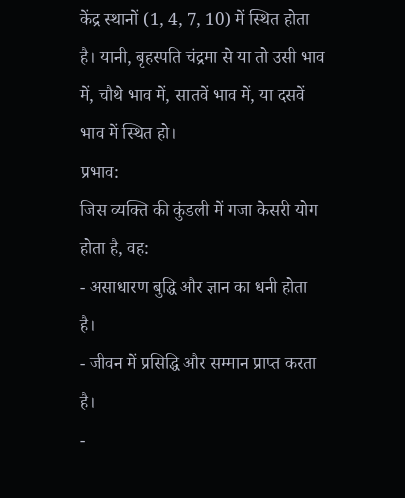केंद्र स्थानों (1, 4, 7, 10) में स्थित होता है। यानी, बृहस्पति चंद्रमा से या तो उसी भाव में, चौथे भाव में, सातवें भाव में, या दसवें भाव में स्थित हो।
प्रभाव:
जिस व्यक्ति की कुंडली में गजा केसरी योग होता है, वह:
- असाधारण बुद्धि और ज्ञान का धनी होता है।
- जीवन में प्रसिद्धि और सम्मान प्राप्त करता है।
-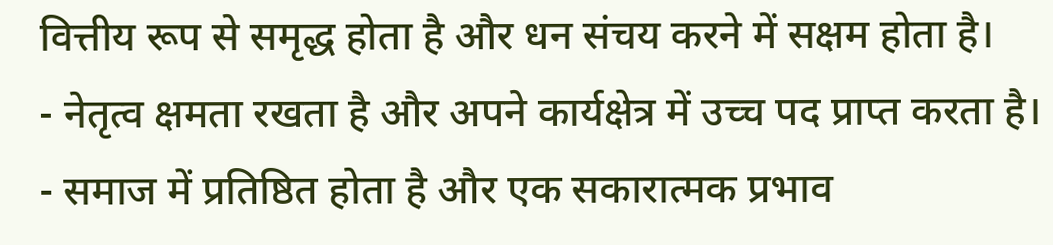वित्तीय रूप से समृद्ध होता है और धन संचय करने में सक्षम होता है।
- नेतृत्व क्षमता रखता है और अपने कार्यक्षेत्र में उच्च पद प्राप्त करता है।
- समाज में प्रतिष्ठित होता है और एक सकारात्मक प्रभाव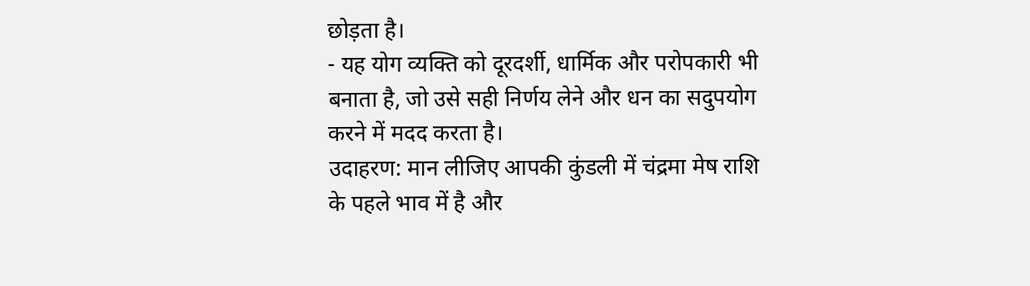छोड़ता है।
- यह योग व्यक्ति को दूरदर्शी, धार्मिक और परोपकारी भी बनाता है, जो उसे सही निर्णय लेने और धन का सदुपयोग करने में मदद करता है।
उदाहरण: मान लीजिए आपकी कुंडली में चंद्रमा मेष राशि के पहले भाव में है और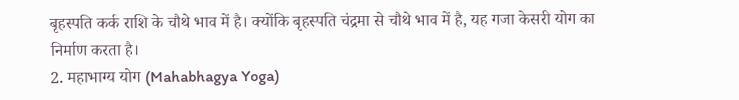बृहस्पति कर्क राशि के चौथे भाव में है। क्योंकि बृहस्पति चंद्रमा से चौथे भाव में है, यह गजा केसरी योग का निर्माण करता है।
2. महाभाग्य योग (Mahabhagya Yoga)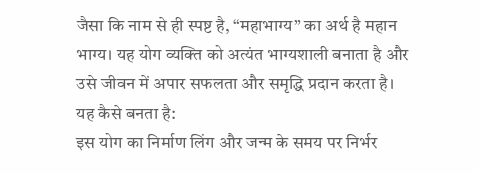जैसा कि नाम से ही स्पष्ट है, “महाभाग्य” का अर्थ है महान भाग्य। यह योग व्यक्ति को अत्यंत भाग्यशाली बनाता है और उसे जीवन में अपार सफलता और समृद्धि प्रदान करता है।
यह कैसे बनता है:
इस योग का निर्माण लिंग और जन्म के समय पर निर्भर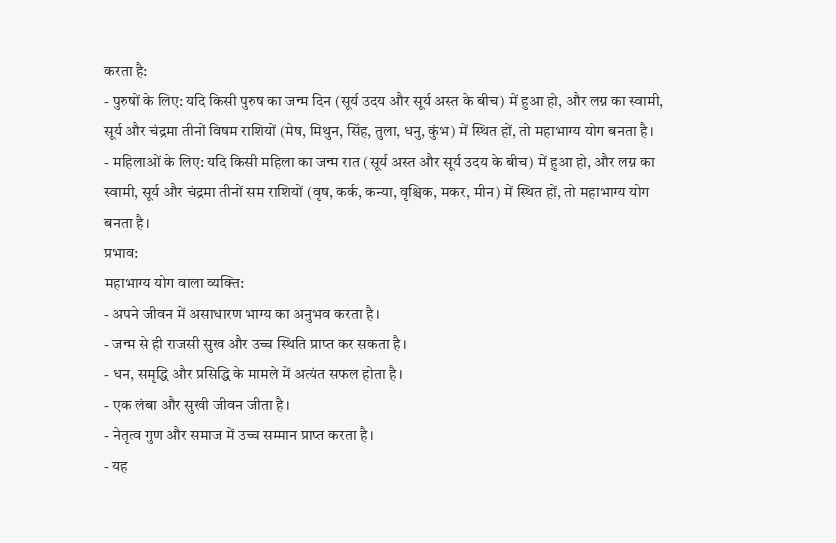करता है:
- पुरुषों के लिए: यदि किसी पुरुष का जन्म दिन (सूर्य उदय और सूर्य अस्त के बीच) में हुआ हो, और लग्न का स्वामी, सूर्य और चंद्रमा तीनों विषम राशियों (मेष, मिथुन, सिंह, तुला, धनु, कुंभ) में स्थित हों, तो महाभाग्य योग बनता है।
- महिलाओं के लिए: यदि किसी महिला का जन्म रात (सूर्य अस्त और सूर्य उदय के बीच) में हुआ हो, और लग्न का स्वामी, सूर्य और चंद्रमा तीनों सम राशियों (वृष, कर्क, कन्या, वृश्चिक, मकर, मीन) में स्थित हों, तो महाभाग्य योग बनता है।
प्रभाव:
महाभाग्य योग वाला व्यक्ति:
- अपने जीवन में असाधारण भाग्य का अनुभव करता है।
- जन्म से ही राजसी सुख और उच्च स्थिति प्राप्त कर सकता है।
- धन, समृद्धि और प्रसिद्धि के मामले में अत्यंत सफल होता है।
- एक लंबा और सुखी जीवन जीता है।
- नेतृत्व गुण और समाज में उच्च सम्मान प्राप्त करता है।
- यह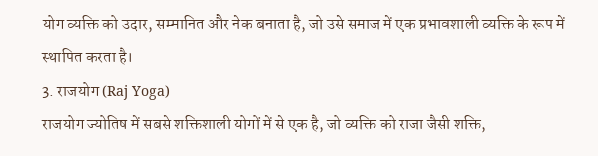योग व्यक्ति को उदार, सम्मानित और नेक बनाता है, जो उसे समाज में एक प्रभावशाली व्यक्ति के रूप में स्थापित करता है।
3. राजयोग (Raj Yoga)
राजयोग ज्योतिष में सबसे शक्तिशाली योगों में से एक है, जो व्यक्ति को राजा जैसी शक्ति,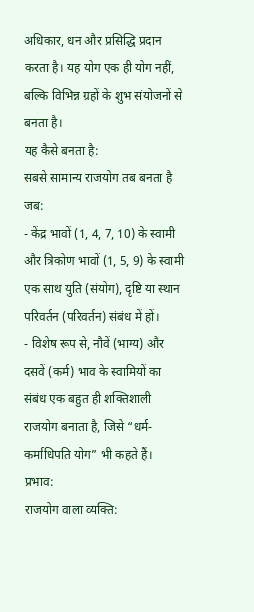अधिकार, धन और प्रसिद्धि प्रदान करता है। यह योग एक ही योग नहीं, बल्कि विभिन्न ग्रहों के शुभ संयोजनों से बनता है।
यह कैसे बनता है:
सबसे सामान्य राजयोग तब बनता है जब:
- केंद्र भावों (1, 4, 7, 10) के स्वामी और त्रिकोण भावों (1, 5, 9) के स्वामी एक साथ युति (संयोग), दृष्टि या स्थान परिवर्तन (परिवर्तन) संबंध में हों।
- विशेष रूप से, नौवें (भाग्य) और दसवें (कर्म) भाव के स्वामियों का संबंध एक बहुत ही शक्तिशाली राजयोग बनाता है, जिसे “धर्म-कर्माधिपति योग” भी कहते हैं।
प्रभाव:
राजयोग वाला व्यक्ति: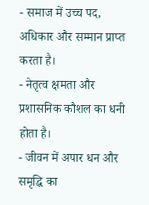- समाज में उच्च पद, अधिकार और सम्मान प्राप्त करता है।
- नेतृत्व क्षमता और प्रशासनिक कौशल का धनी होता है।
- जीवन में अपार धन और समृद्धि का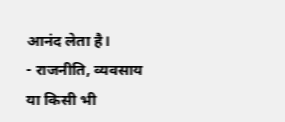आनंद लेता है।
- राजनीति, व्यवसाय या किसी भी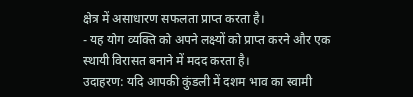क्षेत्र में असाधारण सफलता प्राप्त करता है।
- यह योग व्यक्ति को अपने लक्ष्यों को प्राप्त करने और एक स्थायी विरासत बनाने में मदद करता है।
उदाहरण: यदि आपकी कुंडली में दशम भाव का स्वामी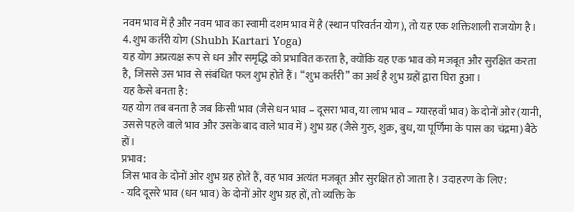नवम भाव में है और नवम भाव का स्वामी दशम भाव में है (स्थान परिवर्तन योग), तो यह एक शक्तिशाली राजयोग है।
4. शुभ कर्तरी योग (Shubh Kartari Yoga)
यह योग अप्रत्यक्ष रूप से धन और समृद्धि को प्रभावित करता है, क्योंकि यह एक भाव को मजबूत और सुरक्षित करता है, जिससे उस भाव से संबंधित फल शुभ होते हैं। “शुभ कर्तरी” का अर्थ है शुभ ग्रहों द्वारा घिरा हुआ।
यह कैसे बनता है:
यह योग तब बनता है जब किसी भाव (जैसे धन भाव – दूसरा भाव, या लाभ भाव – ग्यारहवाँ भाव) के दोनों ओर (यानी, उससे पहले वाले भाव और उसके बाद वाले भाव में) शुभ ग्रह (जैसे गुरु, शुक्र, बुध, या पूर्णिमा के पास का चंद्रमा) बैठे हों।
प्रभाव:
जिस भाव के दोनों ओर शुभ ग्रह होते हैं, वह भाव अत्यंत मजबूत और सुरक्षित हो जाता है। उदाहरण के लिए:
- यदि दूसरे भाव (धन भाव) के दोनों ओर शुभ ग्रह हों, तो व्यक्ति के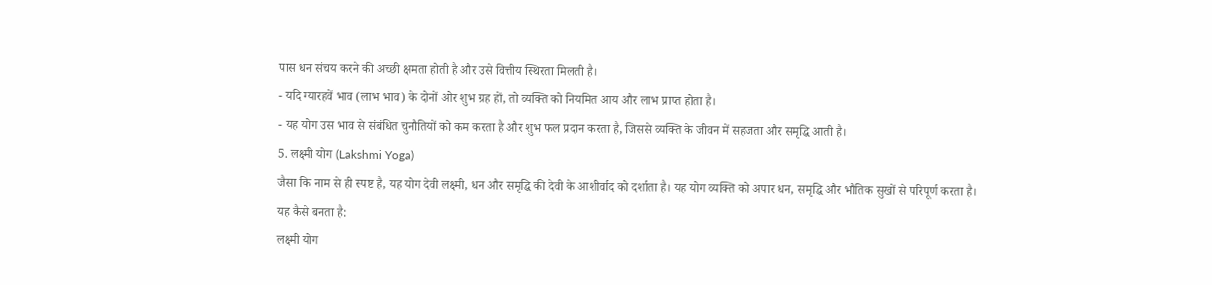पास धन संचय करने की अच्छी क्षमता होती है और उसे वित्तीय स्थिरता मिलती है।
- यदि ग्यारहवें भाव (लाभ भाव) के दोनों ओर शुभ ग्रह हों, तो व्यक्ति को नियमित आय और लाभ प्राप्त होता है।
- यह योग उस भाव से संबंधित चुनौतियों को कम करता है और शुभ फल प्रदान करता है, जिससे व्यक्ति के जीवन में सहजता और समृद्धि आती है।
5. लक्ष्मी योग (Lakshmi Yoga)
जैसा कि नाम से ही स्पष्ट है, यह योग देवी लक्ष्मी, धन और समृद्धि की देवी के आशीर्वाद को दर्शाता है। यह योग व्यक्ति को अपार धन, समृद्धि और भौतिक सुखों से परिपूर्ण करता है।
यह कैसे बनता है:
लक्ष्मी योग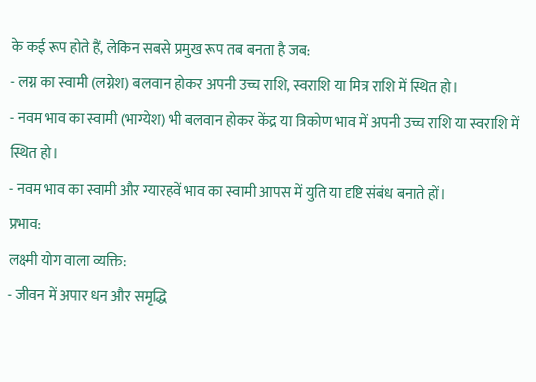के कई रूप होते हैं, लेकिन सबसे प्रमुख रूप तब बनता है जब:
- लग्न का स्वामी (लग्नेश) बलवान होकर अपनी उच्च राशि, स्वराशि या मित्र राशि में स्थित हो।
- नवम भाव का स्वामी (भाग्येश) भी बलवान होकर केंद्र या त्रिकोण भाव में अपनी उच्च राशि या स्वराशि में स्थित हो।
- नवम भाव का स्वामी और ग्यारहवें भाव का स्वामी आपस में युति या दृष्टि संबंध बनाते हों।
प्रभाव:
लक्ष्मी योग वाला व्यक्ति:
- जीवन में अपार धन और समृद्धि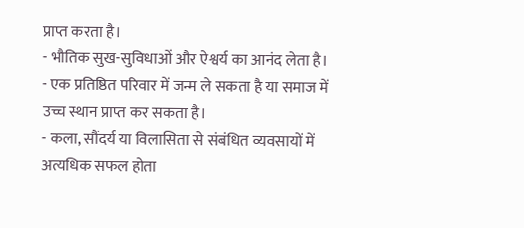प्राप्त करता है।
- भौतिक सुख-सुविधाओं और ऐश्वर्य का आनंद लेता है।
- एक प्रतिष्ठित परिवार में जन्म ले सकता है या समाज में उच्च स्थान प्राप्त कर सकता है।
- कला, सौंदर्य या विलासिता से संबंधित व्यवसायों में अत्यधिक सफल होता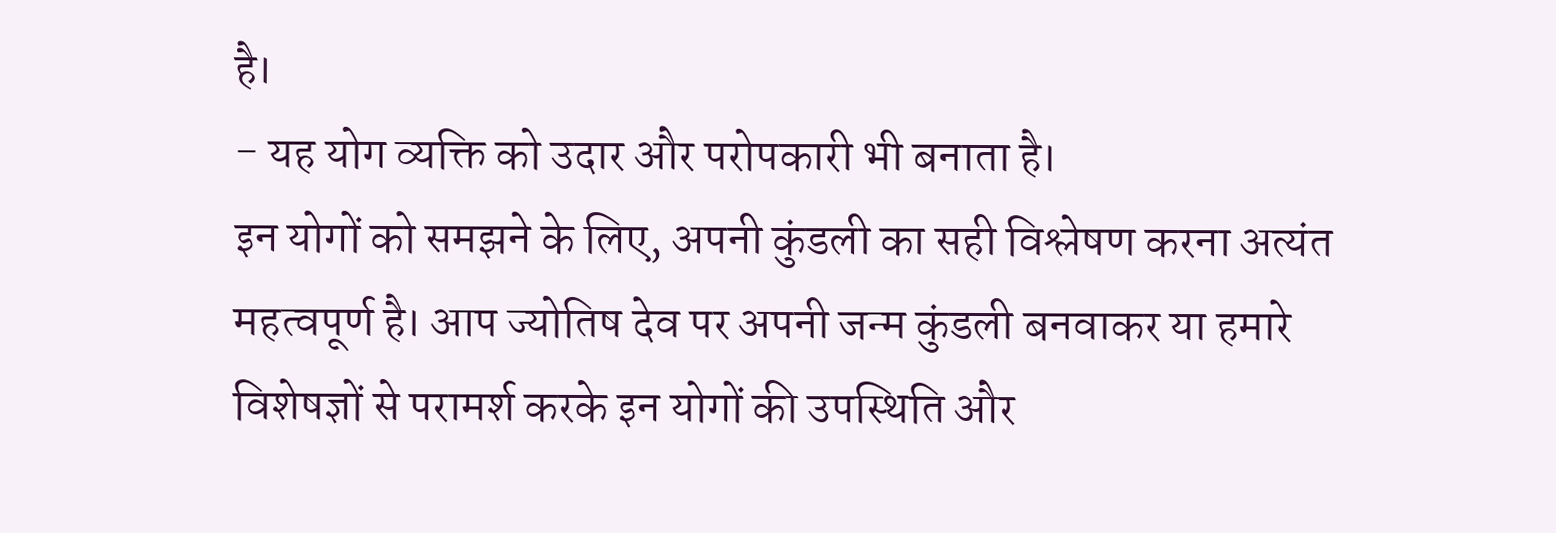है।
- यह योग व्यक्ति को उदार और परोपकारी भी बनाता है।
इन योगों को समझने के लिए, अपनी कुंडली का सही विश्लेषण करना अत्यंत महत्वपूर्ण है। आप ज्योतिष देव पर अपनी जन्म कुंडली बनवाकर या हमारे विशेषज्ञों से परामर्श करके इन योगों की उपस्थिति और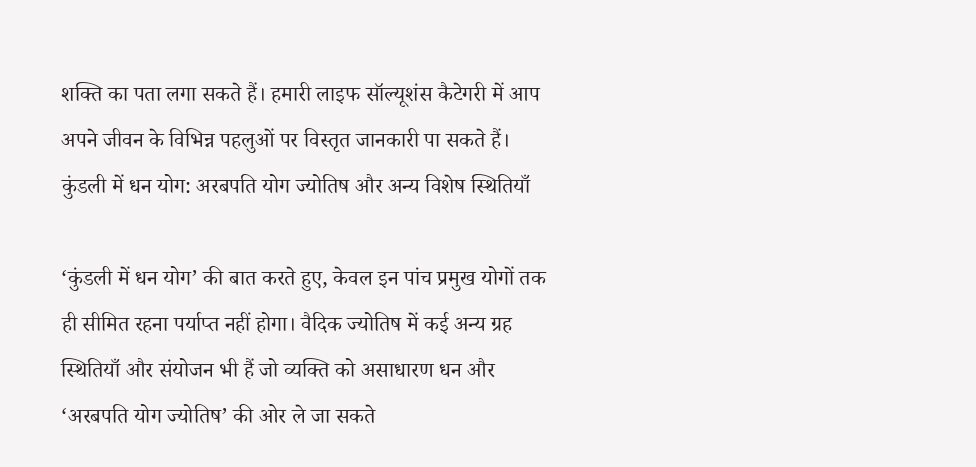शक्ति का पता लगा सकते हैं। हमारी लाइफ सॉल्यूशंस कैटेगरी में आप अपने जीवन के विभिन्न पहलुओं पर विस्तृत जानकारी पा सकते हैं।
कुंडली में धन योग: अरबपति योग ज्योतिष और अन्य विशेष स्थितियाँ

‘कुंडली में धन योग’ की बात करते हुए, केवल इन पांच प्रमुख योगों तक ही सीमित रहना पर्याप्त नहीं होगा। वैदिक ज्योतिष में कई अन्य ग्रह स्थितियाँ और संयोजन भी हैं जो व्यक्ति को असाधारण धन और ‘अरबपति योग ज्योतिष’ की ओर ले जा सकते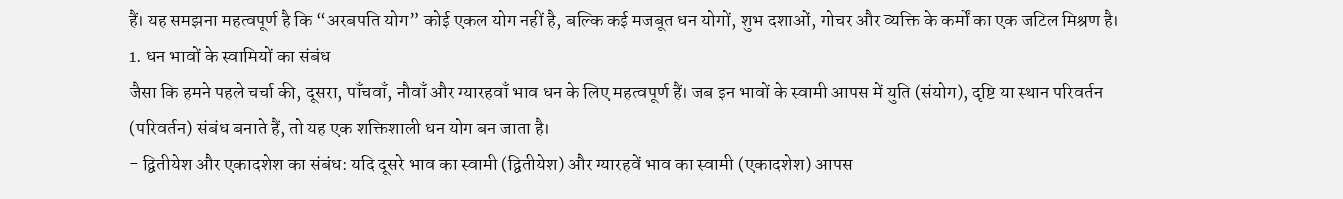हैं। यह समझना महत्वपूर्ण है कि “अरबपति योग” कोई एकल योग नहीं है, बल्कि कई मजबूत धन योगों, शुभ दशाओं, गोचर और व्यक्ति के कर्मों का एक जटिल मिश्रण है।
1. धन भावों के स्वामियों का संबंध
जैसा कि हमने पहले चर्चा की, दूसरा, पाँचवाँ, नौवाँ और ग्यारहवाँ भाव धन के लिए महत्वपूर्ण हैं। जब इन भावों के स्वामी आपस में युति (संयोग), दृष्टि या स्थान परिवर्तन (परिवर्तन) संबंध बनाते हैं, तो यह एक शक्तिशाली धन योग बन जाता है।
- द्वितीयेश और एकादशेश का संबंध: यदि दूसरे भाव का स्वामी (द्वितीयेश) और ग्यारहवें भाव का स्वामी (एकादशेश) आपस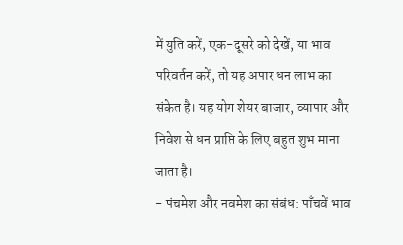में युति करें, एक-दूसरे को देखें, या भाव परिवर्तन करें, तो यह अपार धन लाभ का संकेत है। यह योग शेयर बाजार, व्यापार और निवेश से धन प्राप्ति के लिए बहुत शुभ माना जाता है।
- पंचमेश और नवमेश का संबंध: पाँचवें भाव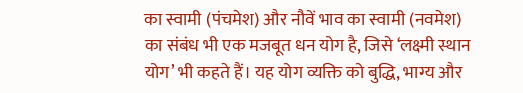का स्वामी (पंचमेश) और नौवें भाव का स्वामी (नवमेश) का संबंध भी एक मजबूत धन योग है, जिसे ‘लक्ष्मी स्थान योग’ भी कहते हैं। यह योग व्यक्ति को बुद्धि, भाग्य और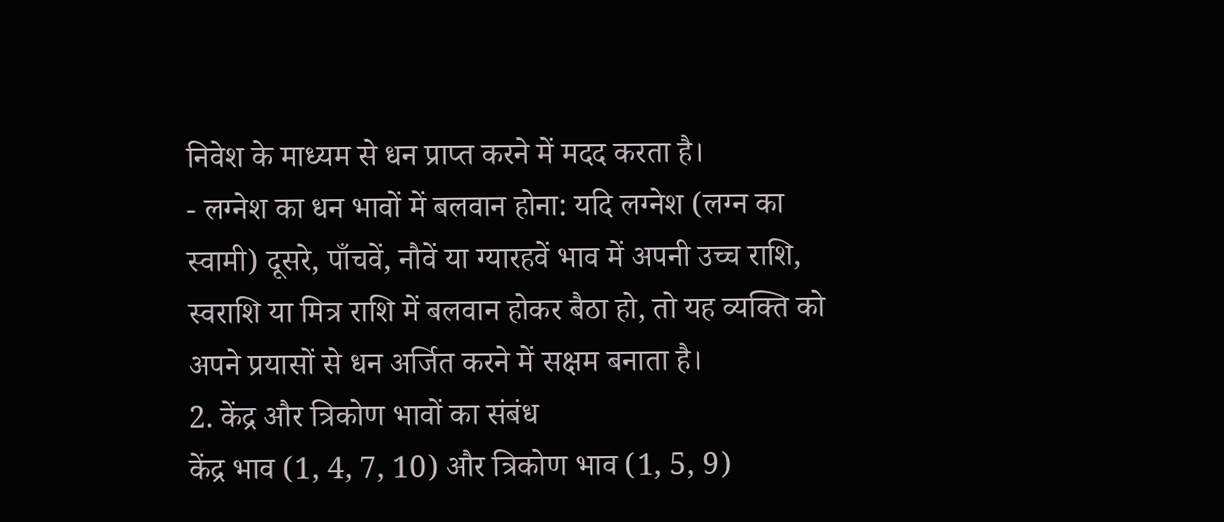निवेश के माध्यम से धन प्राप्त करने में मदद करता है।
- लग्नेश का धन भावों में बलवान होना: यदि लग्नेश (लग्न का स्वामी) दूसरे, पाँचवें, नौवें या ग्यारहवें भाव में अपनी उच्च राशि, स्वराशि या मित्र राशि में बलवान होकर बैठा हो, तो यह व्यक्ति को अपने प्रयासों से धन अर्जित करने में सक्षम बनाता है।
2. केंद्र और त्रिकोण भावों का संबंध
केंद्र भाव (1, 4, 7, 10) और त्रिकोण भाव (1, 5, 9)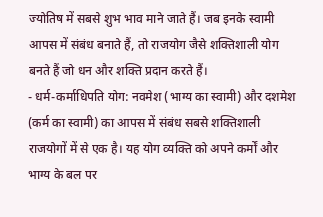ज्योतिष में सबसे शुभ भाव माने जाते हैं। जब इनके स्वामी आपस में संबंध बनाते हैं, तो राजयोग जैसे शक्तिशाली योग बनते हैं जो धन और शक्ति प्रदान करते हैं।
- धर्म-कर्माधिपति योग: नवमेश (भाग्य का स्वामी) और दशमेश (कर्म का स्वामी) का आपस में संबंध सबसे शक्तिशाली राजयोगों में से एक है। यह योग व्यक्ति को अपने कर्मों और भाग्य के बल पर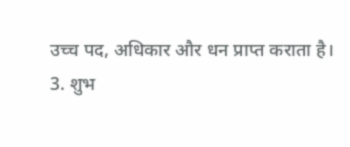उच्च पद, अधिकार और धन प्राप्त कराता है।
3. शुभ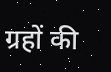ग्रहों की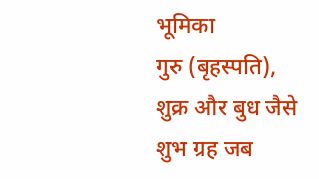भूमिका
गुरु (बृहस्पति), शुक्र और बुध जैसे शुभ ग्रह जब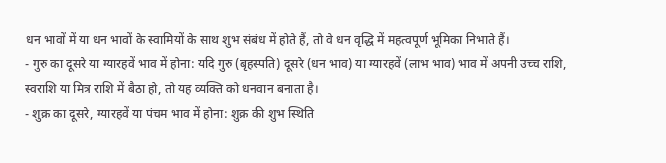धन भावों में या धन भावों के स्वामियों के साथ शुभ संबंध में होते हैं, तो वे धन वृद्धि में महत्वपूर्ण भूमिका निभाते हैं।
- गुरु का दूसरे या ग्यारहवें भाव में होना: यदि गुरु (बृहस्पति) दूसरे (धन भाव) या ग्यारहवें (लाभ भाव) भाव में अपनी उच्च राशि, स्वराशि या मित्र राशि में बैठा हो, तो यह व्यक्ति को धनवान बनाता है।
- शुक्र का दूसरे, ग्यारहवें या पंचम भाव में होना: शुक्र की शुभ स्थिति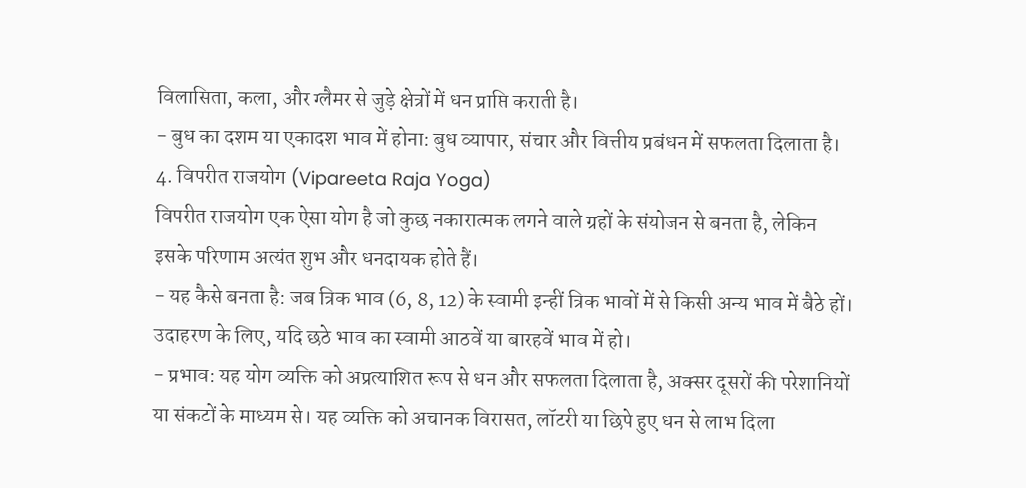विलासिता, कला, और ग्लैमर से जुड़े क्षेत्रों में धन प्राप्ति कराती है।
- बुध का दशम या एकादश भाव में होना: बुध व्यापार, संचार और वित्तीय प्रबंधन में सफलता दिलाता है।
4. विपरीत राजयोग (Vipareeta Raja Yoga)
विपरीत राजयोग एक ऐसा योग है जो कुछ नकारात्मक लगने वाले ग्रहों के संयोजन से बनता है, लेकिन इसके परिणाम अत्यंत शुभ और धनदायक होते हैं।
- यह कैसे बनता है: जब त्रिक भाव (6, 8, 12) के स्वामी इन्हीं त्रिक भावों में से किसी अन्य भाव में बैठे हों। उदाहरण के लिए, यदि छठे भाव का स्वामी आठवें या बारहवें भाव में हो।
- प्रभाव: यह योग व्यक्ति को अप्रत्याशित रूप से धन और सफलता दिलाता है, अक्सर दूसरों की परेशानियों या संकटों के माध्यम से। यह व्यक्ति को अचानक विरासत, लॉटरी या छिपे हुए धन से लाभ दिला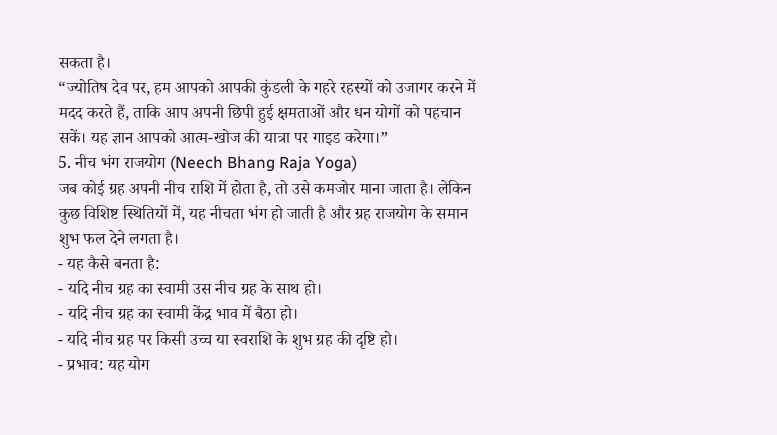सकता है।
“ज्योतिष देव पर, हम आपको आपकी कुंडली के गहरे रहस्यों को उजागर करने में मदद करते हैं, ताकि आप अपनी छिपी हुई क्षमताओं और धन योगों को पहचान सकें। यह ज्ञान आपको आत्म-खोज की यात्रा पर गाइड करेगा।”
5. नीच भंग राजयोग (Neech Bhang Raja Yoga)
जब कोई ग्रह अपनी नीच राशि में होता है, तो उसे कमजोर माना जाता है। लेकिन कुछ विशिष्ट स्थितियों में, यह नीचता भंग हो जाती है और ग्रह राजयोग के समान शुभ फल देने लगता है।
- यह कैसे बनता है:
- यदि नीच ग्रह का स्वामी उस नीच ग्रह के साथ हो।
- यदि नीच ग्रह का स्वामी केंद्र भाव में बैठा हो।
- यदि नीच ग्रह पर किसी उच्च या स्वराशि के शुभ ग्रह की दृष्टि हो।
- प्रभाव: यह योग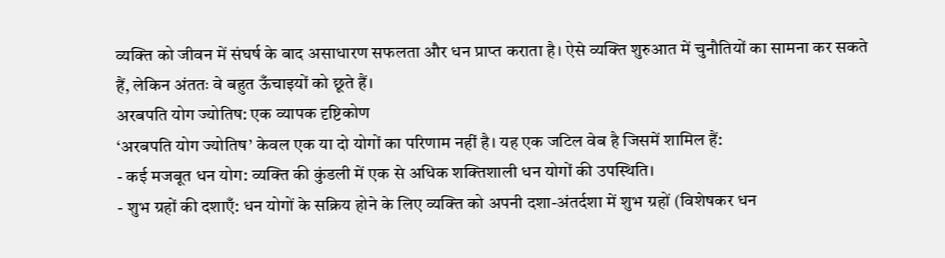व्यक्ति को जीवन में संघर्ष के बाद असाधारण सफलता और धन प्राप्त कराता है। ऐसे व्यक्ति शुरुआत में चुनौतियों का सामना कर सकते हैं, लेकिन अंततः वे बहुत ऊँचाइयों को छूते हैं।
अरबपति योग ज्योतिष: एक व्यापक दृष्टिकोण
‘अरबपति योग ज्योतिष’ केवल एक या दो योगों का परिणाम नहीं है। यह एक जटिल वेब है जिसमें शामिल हैं:
- कई मजबूत धन योग: व्यक्ति की कुंडली में एक से अधिक शक्तिशाली धन योगों की उपस्थिति।
- शुभ ग्रहों की दशाएँ: धन योगों के सक्रिय होने के लिए व्यक्ति को अपनी दशा-अंतर्दशा में शुभ ग्रहों (विशेषकर धन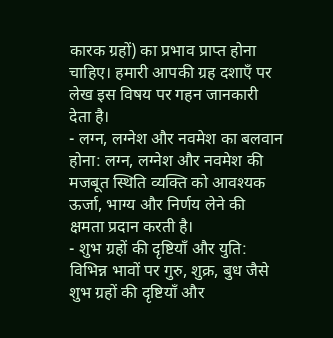कारक ग्रहों) का प्रभाव प्राप्त होना चाहिए। हमारी आपकी ग्रह दशाएँ पर लेख इस विषय पर गहन जानकारी देता है।
- लग्न, लग्नेश और नवमेश का बलवान होना: लग्न, लग्नेश और नवमेश की मजबूत स्थिति व्यक्ति को आवश्यक ऊर्जा, भाग्य और निर्णय लेने की क्षमता प्रदान करती है।
- शुभ ग्रहों की दृष्टियाँ और युति: विभिन्न भावों पर गुरु, शुक्र, बुध जैसे शुभ ग्रहों की दृष्टियाँ और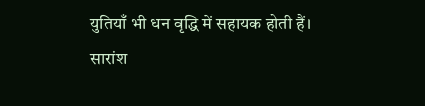युतियाँ भी धन वृद्धि में सहायक होती हैं।
सारांश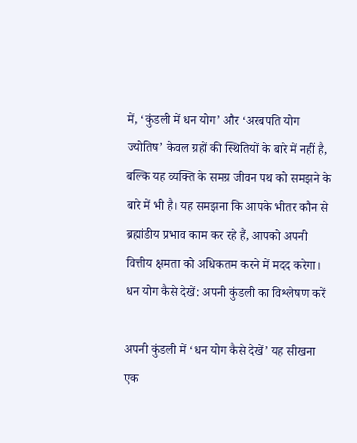में, ‘कुंडली में धन योग’ और ‘अरबपति योग ज्योतिष’ केवल ग्रहों की स्थितियों के बारे में नहीं है, बल्कि यह व्यक्ति के समग्र जीवन पथ को समझने के बारे में भी है। यह समझना कि आपके भीतर कौन से ब्रह्मांडीय प्रभाव काम कर रहे हैं, आपको अपनी वित्तीय क्षमता को अधिकतम करने में मदद करेगा।
धन योग कैसे देखें: अपनी कुंडली का विश्लेषण करें

अपनी कुंडली में ‘धन योग कैसे देखें’ यह सीखना एक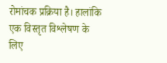रोमांचक प्रक्रिया है। हालांकि एक विस्तृत विश्लेषण के लिए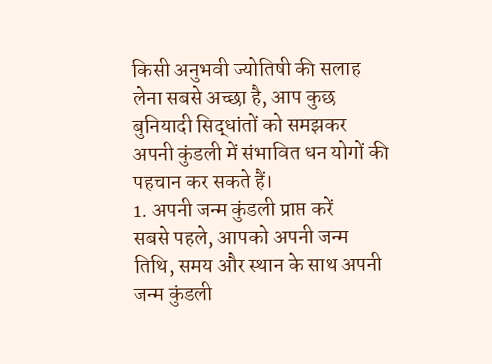किसी अनुभवी ज्योतिषी की सलाह लेना सबसे अच्छा है, आप कुछ बुनियादी सिद्धांतों को समझकर अपनी कुंडली में संभावित धन योगों की पहचान कर सकते हैं।
1. अपनी जन्म कुंडली प्राप्त करें
सबसे पहले, आपको अपनी जन्म तिथि, समय और स्थान के साथ अपनी जन्म कुंडली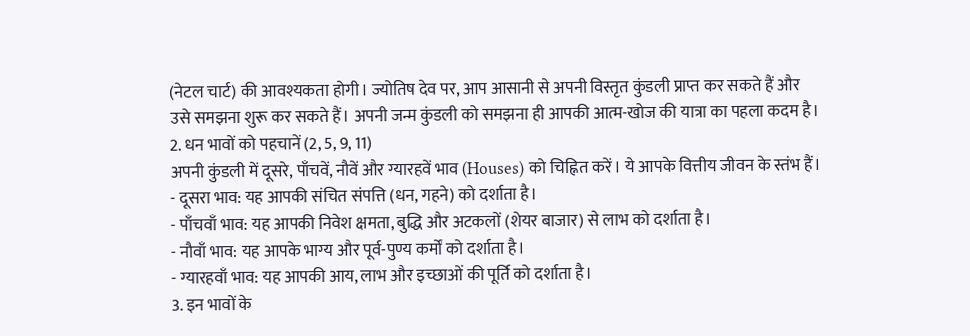(नेटल चार्ट) की आवश्यकता होगी। ज्योतिष देव पर, आप आसानी से अपनी विस्तृत कुंडली प्राप्त कर सकते हैं और उसे समझना शुरू कर सकते हैं। अपनी जन्म कुंडली को समझना ही आपकी आत्म-खोज की यात्रा का पहला कदम है।
2. धन भावों को पहचानें (2, 5, 9, 11)
अपनी कुंडली में दूसरे, पाँचवें, नौवें और ग्यारहवें भाव (Houses) को चिह्नित करें। ये आपके वित्तीय जीवन के स्तंभ हैं।
- दूसरा भाव: यह आपकी संचित संपत्ति (धन, गहने) को दर्शाता है।
- पाँचवाँ भाव: यह आपकी निवेश क्षमता, बुद्धि और अटकलों (शेयर बाजार) से लाभ को दर्शाता है।
- नौवाँ भाव: यह आपके भाग्य और पूर्व-पुण्य कर्मों को दर्शाता है।
- ग्यारहवाँ भाव: यह आपकी आय, लाभ और इच्छाओं की पूर्ति को दर्शाता है।
3. इन भावों के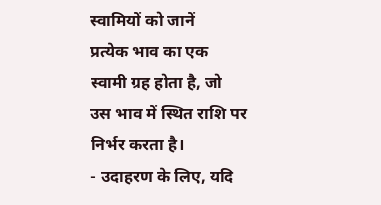स्वामियों को जानें
प्रत्येक भाव का एक स्वामी ग्रह होता है, जो उस भाव में स्थित राशि पर निर्भर करता है।
- उदाहरण के लिए, यदि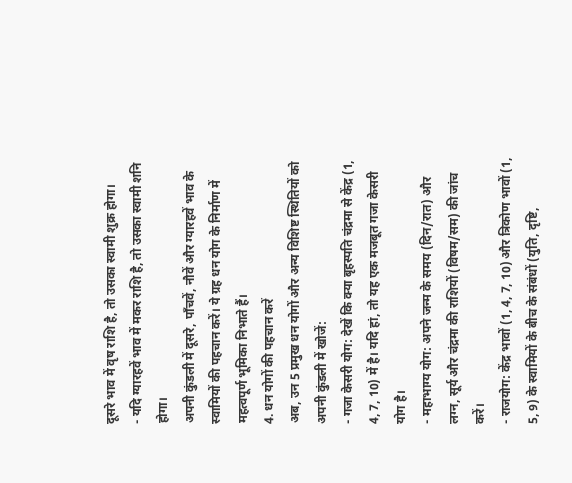दूसरे भाव में वृष राशि है, तो उसका स्वामी शुक्र होगा।
- यदि ग्यारहवें भाव में मकर राशि है, तो उसका स्वामी शनि होगा।
अपनी कुंडली में दूसरे, पाँचवें, नौवें और ग्यारहवें भाव के स्वामियों की पहचान करें। ये ग्रह धन योग के निर्माण में महत्वपूर्ण भूमिका निभाते हैं।
4. धन योगों की पहचान करें
अब, उन 5 प्रमुख धन योगों और अन्य विशिष्ट स्थितियों को अपनी कुंडली में खोजें:
- गजा केसरी योग: देखें कि क्या बृहस्पति चंद्रमा से केंद्र (1, 4, 7, 10) में है। यदि हां, तो यह एक मजबूत गजा केसरी योग है।
- महाभाग्य योग: अपने जन्म के समय (दिन/रात) और लग्न, सूर्य और चंद्रमा की राशियों (विषम/सम) की जांच करें।
- राजयोग: केंद्र भावों (1, 4, 7, 10) और त्रिकोण भावों (1, 5, 9) के स्वामियों के बीच के संबंधों (युति, दृष्टि,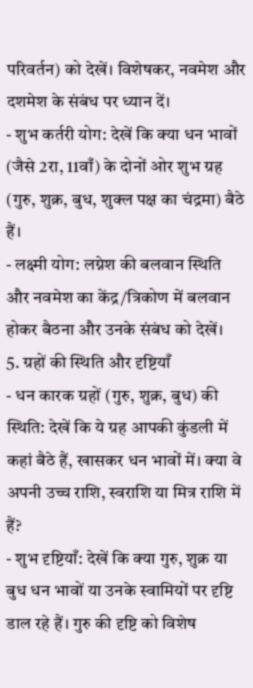परिवर्तन) को देखें। विशेषकर, नवमेश और दशमेश के संबंध पर ध्यान दें।
- शुभ कर्तरी योग: देखें कि क्या धन भावों (जैसे 2रा, 11वाँ) के दोनों ओर शुभ ग्रह (गुरु, शुक्र, बुध, शुक्ल पक्ष का चंद्रमा) बैठे हैं।
- लक्ष्मी योग: लग्नेश की बलवान स्थिति और नवमेश का केंद्र/त्रिकोण में बलवान होकर बैठना और उनके संबंध को देखें।
5. ग्रहों की स्थिति और दृष्टियाँ
- धन कारक ग्रहों (गुरु, शुक्र, बुध) की स्थिति: देखें कि ये ग्रह आपकी कुंडली में कहां बैठे हैं, खासकर धन भावों में। क्या वे अपनी उच्च राशि, स्वराशि या मित्र राशि में हैं?
- शुभ दृष्टियाँ: देखें कि क्या गुरु, शुक्र या बुध धन भावों या उनके स्वामियों पर दृष्टि डाल रहे हैं। गुरु की दृष्टि को विशेष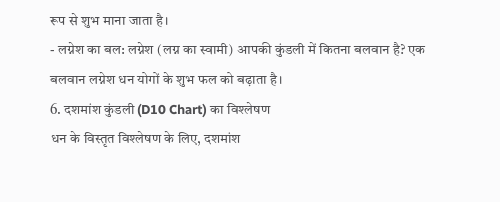रूप से शुभ माना जाता है।
- लग्नेश का बल: लग्नेश (लग्न का स्वामी) आपकी कुंडली में कितना बलवान है? एक बलवान लग्नेश धन योगों के शुभ फल को बढ़ाता है।
6. दशमांश कुंडली (D10 Chart) का विश्लेषण
धन के विस्तृत विश्लेषण के लिए, दशमांश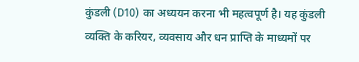कुंडली (D10) का अध्ययन करना भी महत्वपूर्ण है। यह कुंडली व्यक्ति के करियर, व्यवसाय और धन प्राप्ति के माध्यमों पर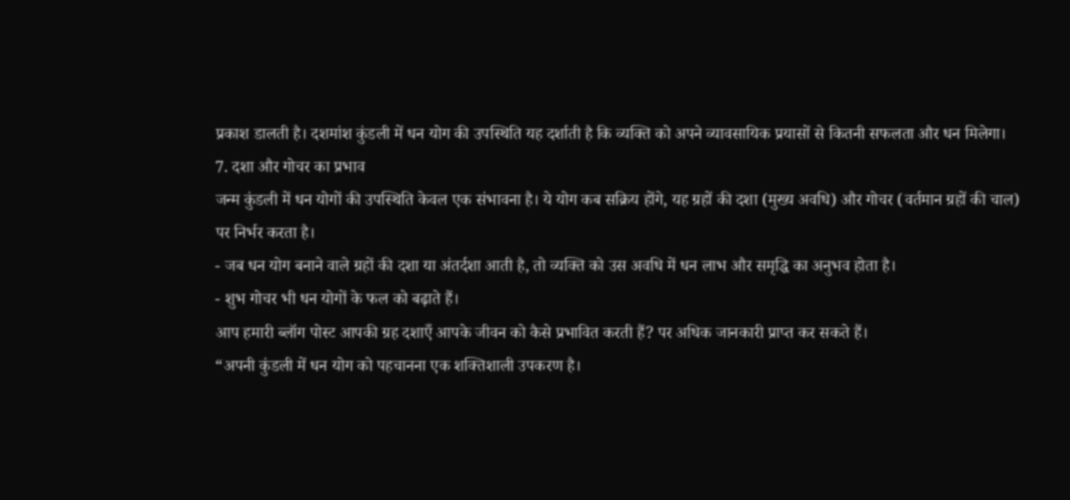प्रकाश डालती है। दशमांश कुंडली में धन योग की उपस्थिति यह दर्शाती है कि व्यक्ति को अपने व्यावसायिक प्रयासों से कितनी सफलता और धन मिलेगा।
7. दशा और गोचर का प्रभाव
जन्म कुंडली में धन योगों की उपस्थिति केवल एक संभावना है। ये योग कब सक्रिय होंगे, यह ग्रहों की दशा (मुख्य अवधि) और गोचर (वर्तमान ग्रहों की चाल) पर निर्भर करता है।
- जब धन योग बनाने वाले ग्रहों की दशा या अंतर्दशा आती है, तो व्यक्ति को उस अवधि में धन लाभ और समृद्धि का अनुभव होता है।
- शुभ गोचर भी धन योगों के फल को बढ़ाते हैं।
आप हमारी ब्लॉग पोस्ट आपकी ग्रह दशाएँ आपके जीवन को कैसे प्रभावित करती हैं? पर अधिक जानकारी प्राप्त कर सकते हैं।
“अपनी कुंडली में धन योग को पहचानना एक शक्तिशाली उपकरण है।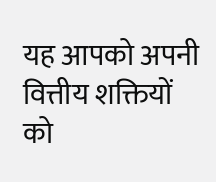यह आपको अपनी वित्तीय शक्तियों को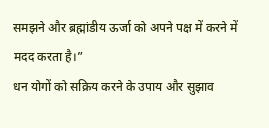समझने और ब्रह्मांडीय ऊर्जा को अपने पक्ष में करने में मदद करता है।”
धन योगों को सक्रिय करने के उपाय और सुझाव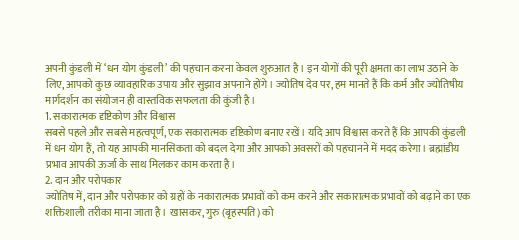अपनी कुंडली में ‘धन योग कुंडली’ की पहचान करना केवल शुरुआत है। इन योगों की पूरी क्षमता का लाभ उठाने के लिए, आपको कुछ व्यावहारिक उपाय और सुझाव अपनाने होंगे। ज्योतिष देव पर, हम मानते हैं कि कर्म और ज्योतिषीय मार्गदर्शन का संयोजन ही वास्तविक सफलता की कुंजी है।
1. सकारात्मक दृष्टिकोण और विश्वास
सबसे पहले और सबसे महत्वपूर्ण, एक सकारात्मक दृष्टिकोण बनाए रखें। यदि आप विश्वास करते हैं कि आपकी कुंडली में धन योग हैं, तो यह आपकी मानसिकता को बदल देगा और आपको अवसरों को पहचानने में मदद करेगा। ब्रह्मांडीय प्रभाव आपकी ऊर्जा के साथ मिलकर काम करता है।
2. दान और परोपकार
ज्योतिष में, दान और परोपकार को ग्रहों के नकारात्मक प्रभावों को कम करने और सकारात्मक प्रभावों को बढ़ाने का एक शक्तिशाली तरीका माना जाता है। खासकर, गुरु (बृहस्पति) को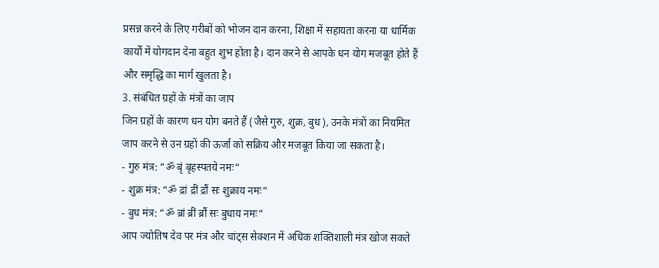प्रसन्न करने के लिए गरीबों को भोजन दान करना, शिक्षा में सहायता करना या धार्मिक कार्यों में योगदान देना बहुत शुभ होता है। दान करने से आपके धन योग मजबूत होते हैं और समृद्धि का मार्ग खुलता है।
3. संबंधित ग्रहों के मंत्रों का जाप
जिन ग्रहों के कारण धन योग बनते हैं (जैसे गुरु, शुक्र, बुध), उनके मंत्रों का नियमित जाप करने से उन ग्रहों की ऊर्जा को सक्रिय और मजबूत किया जा सकता है।
- गुरु मंत्र: “ॐ बृं बृहस्पतये नमः”
- शुक्र मंत्र: “ॐ द्रां द्रीं द्रौं सः शुक्राय नमः”
- बुध मंत्र: “ॐ ब्रां ब्रीं ब्रौं सः बुधाय नमः”
आप ज्योतिष देव पर मंत्र और चांट्स सेक्शन में अधिक शक्तिशाली मंत्र खोज सकते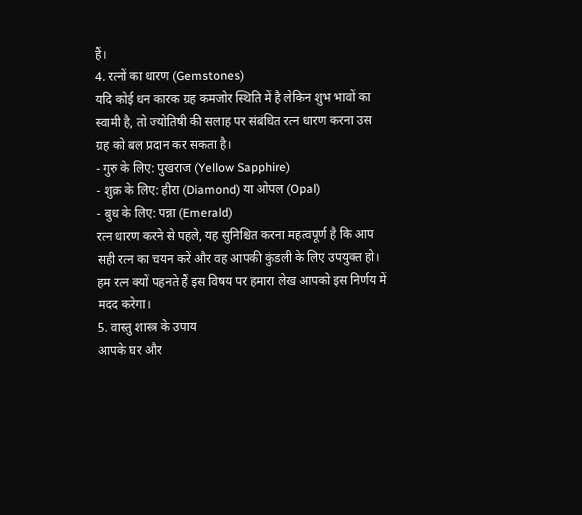हैं।
4. रत्नों का धारण (Gemstones)
यदि कोई धन कारक ग्रह कमजोर स्थिति में है लेकिन शुभ भावों का स्वामी है, तो ज्योतिषी की सलाह पर संबंधित रत्न धारण करना उस ग्रह को बल प्रदान कर सकता है।
- गुरु के लिए: पुखराज (Yellow Sapphire)
- शुक्र के लिए: हीरा (Diamond) या ओपल (Opal)
- बुध के लिए: पन्ना (Emerald)
रत्न धारण करने से पहले, यह सुनिश्चित करना महत्वपूर्ण है कि आप सही रत्न का चयन करें और वह आपकी कुंडली के लिए उपयुक्त हो। हम रत्न क्यों पहनते हैं इस विषय पर हमारा लेख आपको इस निर्णय में मदद करेगा।
5. वास्तु शास्त्र के उपाय
आपके घर और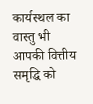कार्यस्थल का वास्तु भी आपकी वित्तीय समृद्धि को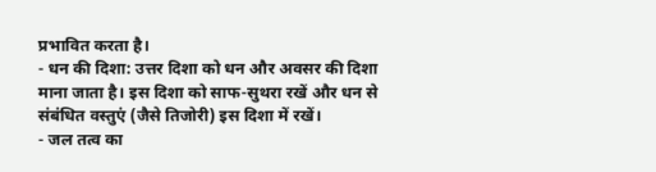प्रभावित करता है।
- धन की दिशा: उत्तर दिशा को धन और अवसर की दिशा माना जाता है। इस दिशा को साफ-सुथरा रखें और धन से संबंधित वस्तुएं (जैसे तिजोरी) इस दिशा में रखें।
- जल तत्व का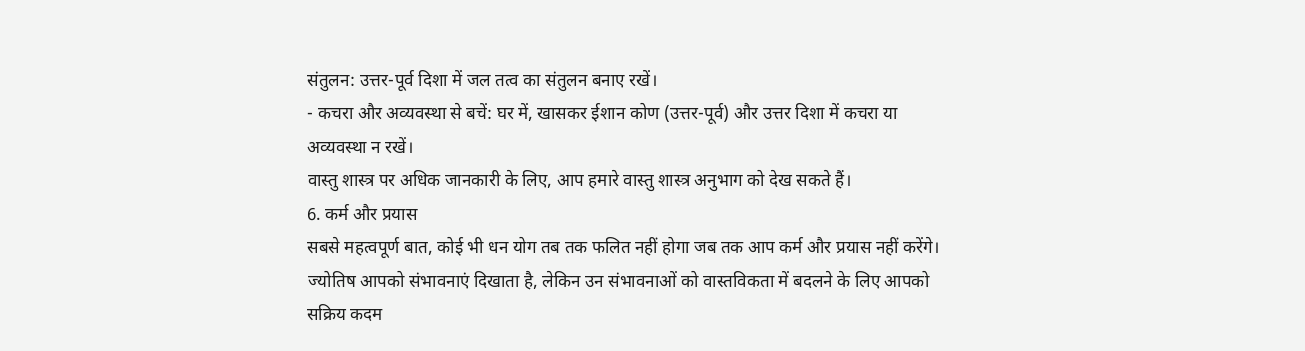संतुलन: उत्तर-पूर्व दिशा में जल तत्व का संतुलन बनाए रखें।
- कचरा और अव्यवस्था से बचें: घर में, खासकर ईशान कोण (उत्तर-पूर्व) और उत्तर दिशा में कचरा या अव्यवस्था न रखें।
वास्तु शास्त्र पर अधिक जानकारी के लिए, आप हमारे वास्तु शास्त्र अनुभाग को देख सकते हैं।
6. कर्म और प्रयास
सबसे महत्वपूर्ण बात, कोई भी धन योग तब तक फलित नहीं होगा जब तक आप कर्म और प्रयास नहीं करेंगे। ज्योतिष आपको संभावनाएं दिखाता है, लेकिन उन संभावनाओं को वास्तविकता में बदलने के लिए आपको सक्रिय कदम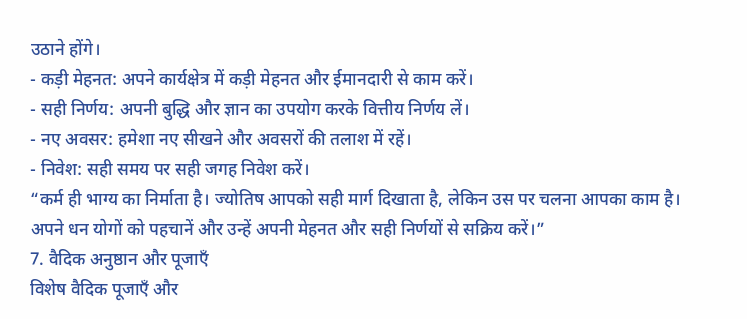उठाने होंगे।
- कड़ी मेहनत: अपने कार्यक्षेत्र में कड़ी मेहनत और ईमानदारी से काम करें।
- सही निर्णय: अपनी बुद्धि और ज्ञान का उपयोग करके वित्तीय निर्णय लें।
- नए अवसर: हमेशा नए सीखने और अवसरों की तलाश में रहें।
- निवेश: सही समय पर सही जगह निवेश करें।
“कर्म ही भाग्य का निर्माता है। ज्योतिष आपको सही मार्ग दिखाता है, लेकिन उस पर चलना आपका काम है। अपने धन योगों को पहचानें और उन्हें अपनी मेहनत और सही निर्णयों से सक्रिय करें।”
7. वैदिक अनुष्ठान और पूजाएँ
विशेष वैदिक पूजाएँ और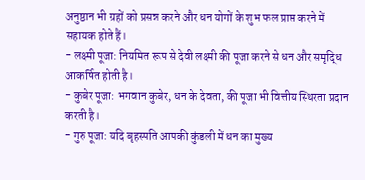अनुष्ठान भी ग्रहों को प्रसन्न करने और धन योगों के शुभ फल प्राप्त करने में सहायक होते हैं।
- लक्ष्मी पूजा: नियमित रूप से देवी लक्ष्मी की पूजा करने से धन और समृद्धि आकर्षित होती है।
- कुबेर पूजा: भगवान कुबेर, धन के देवता, की पूजा भी वित्तीय स्थिरता प्रदान करती है।
- गुरु पूजा: यदि बृहस्पति आपकी कुंडली में धन का मुख्य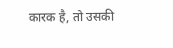कारक है, तो उसकी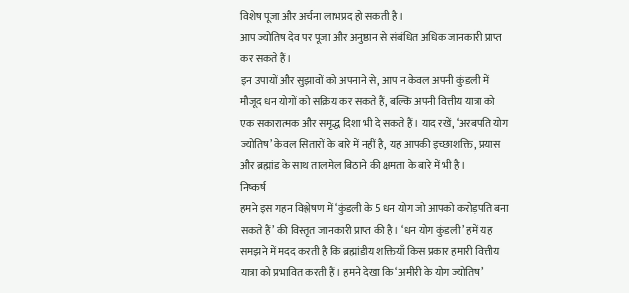विशेष पूजा और अर्चना लाभप्रद हो सकती है।
आप ज्योतिष देव पर पूजा और अनुष्ठान से संबंधित अधिक जानकारी प्राप्त कर सकते हैं।
इन उपायों और सुझावों को अपनाने से, आप न केवल अपनी कुंडली में मौजूद धन योगों को सक्रिय कर सकते हैं, बल्कि अपनी वित्तीय यात्रा को एक सकारात्मक और समृद्ध दिशा भी दे सकते हैं। याद रखें, ‘अरबपति योग ज्योतिष’ केवल सितारों के बारे में नहीं है, यह आपकी इच्छाशक्ति, प्रयास और ब्रह्मांड के साथ तालमेल बिठाने की क्षमता के बारे में भी है।
निष्कर्ष
हमने इस गहन विश्लेषण में ‘कुंडली के 5 धन योग जो आपको करोड़पति बना सकते हैं’ की विस्तृत जानकारी प्राप्त की है। ‘धन योग कुंडली’ हमें यह समझने में मदद करती है कि ब्रह्मांडीय शक्तियाँ किस प्रकार हमारी वित्तीय यात्रा को प्रभावित करती हैं। हमने देखा कि ‘अमीरी के योग ज्योतिष’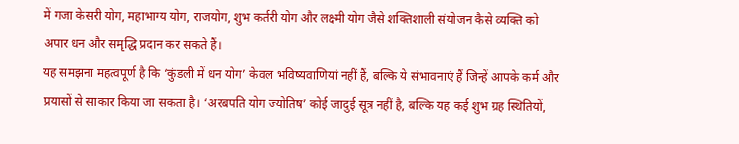में गजा केसरी योग, महाभाग्य योग, राजयोग, शुभ कर्तरी योग और लक्ष्मी योग जैसे शक्तिशाली संयोजन कैसे व्यक्ति को अपार धन और समृद्धि प्रदान कर सकते हैं।
यह समझना महत्वपूर्ण है कि ‘कुंडली में धन योग’ केवल भविष्यवाणियां नहीं हैं, बल्कि ये संभावनाएं हैं जिन्हें आपके कर्म और प्रयासों से साकार किया जा सकता है। ‘अरबपति योग ज्योतिष’ कोई जादुई सूत्र नहीं है, बल्कि यह कई शुभ ग्रह स्थितियों,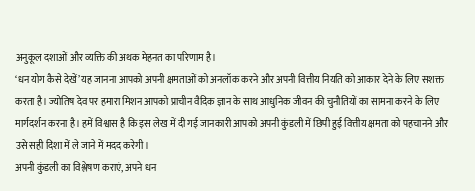अनुकूल दशाओं और व्यक्ति की अथक मेहनत का परिणाम है।
‘धन योग कैसे देखें’ यह जानना आपको अपनी क्षमताओं को अनलॉक करने और अपनी वित्तीय नियति को आकार देने के लिए सशक्त करता है। ज्योतिष देव पर हमारा मिशन आपको प्राचीन वैदिक ज्ञान के साथ आधुनिक जीवन की चुनौतियों का सामना करने के लिए मार्गदर्शन करना है। हमें विश्वास है कि इस लेख में दी गई जानकारी आपको अपनी कुंडली में छिपी हुई वित्तीय क्षमता को पहचानने और उसे सही दिशा में ले जाने में मदद करेगी।
अपनी कुंडली का विश्लेषण कराएं, अपने धन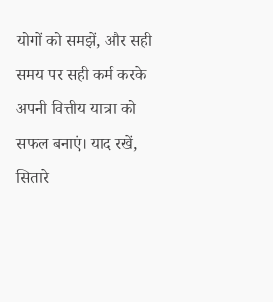योगों को समझें, और सही समय पर सही कर्म करके अपनी वित्तीय यात्रा को सफल बनाएं। याद रखें, सितारे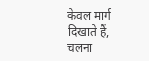केवल मार्ग दिखाते हैं, चलना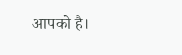आपको है।